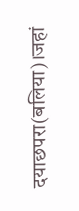दयाछपरा(बलिया)।जहां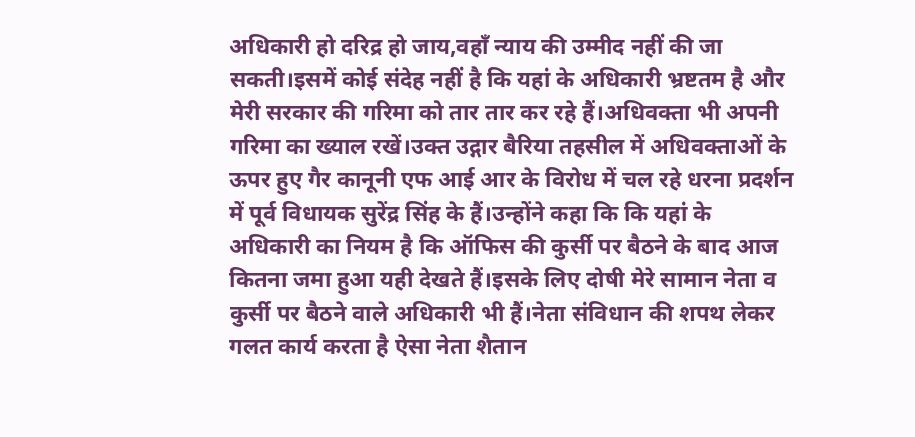अधिकारी हो दरिद्र हो जाय,वहाँ न्याय की उम्मीद नहीं की जा सकती।इसमें कोई संदेह नहीं है कि यहां के अधिकारी भ्रष्टतम है और मेरी सरकार की गरिमा को तार तार कर रहे हैं।अधिवक्ता भी अपनी गरिमा का ख्याल रखें।उक्त उद्गार बैरिया तहसील में अधिवक्ताओं के ऊपर हुए गैर कानूनी एफ आई आर के विरोध में चल रहे धरना प्रदर्शन में पूर्व विधायक सुरेंद्र सिंह के हैं।उन्होंने कहा कि कि यहां के अधिकारी का नियम है कि ऑफिस की कुर्सी पर बैठने के बाद आज कितना जमा हुआ यही देखते हैं।इसके लिए दोषी मेरे सामान नेता व कुर्सी पर बैठने वाले अधिकारी भी हैं।नेता संविधान की शपथ लेकर गलत कार्य करता है ऐसा नेता शैतान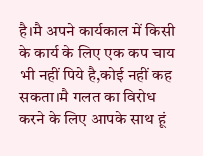है।मै अपने कार्यकाल में किसी के कार्य के लिए एक कप चाय भी नहीं पिये है,कोई नहीं कह सकता।मै गलत का विरोध करने के लिए आपके साथ हूं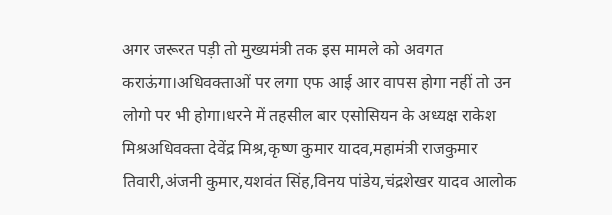अगर जरूरत पड़ी तो मुख्यमंत्री तक इस मामले को अवगत कराऊंगा।अधिवक्ताओं पर लगा एफ आई आर वापस होगा नहीं तो उन लोगो पर भी होगा।धरने में तहसील बार एसोसियन के अध्यक्ष राकेश मिश्रअधिवक्ता देवेंद्र मिश्र,कृष्ण कुमार यादव,महामंत्री राजकुमार तिवारी,अंजनी कुमार,यशवंत सिंह,विनय पांडेय,चंद्रशेखर यादव आलोक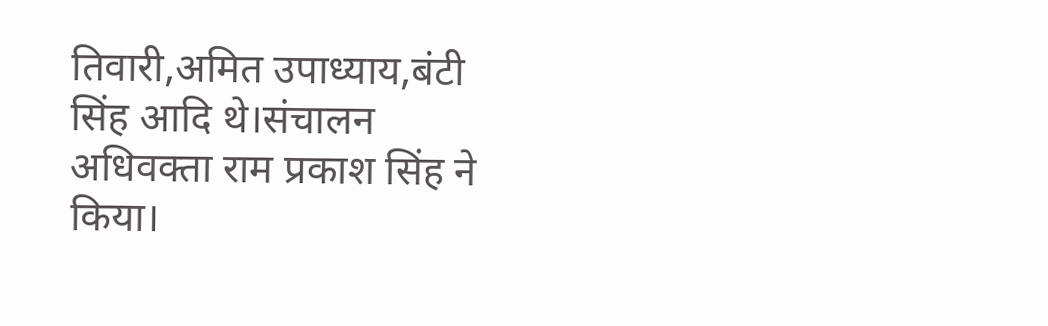तिवारी,अमित उपाध्याय,बंटी सिंह आदि थे।संचालन अधिवक्ता राम प्रकाश सिंह ने किया।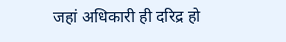जहां अधिकारी ही दरिद्र हो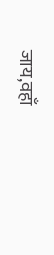जाय,वहाँ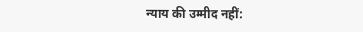न्याय की उम्मीद नहीं: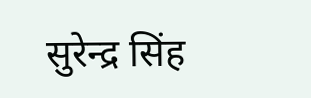सुरेन्द्र सिंह